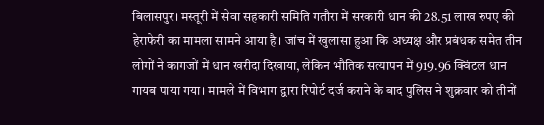बिलासपुर। मस्तूरी में सेवा सहकारी समिति गतौरा में सरकारी धान की 28.51 लाख रुपए की हेराफेरी का मामला सामने आया है। जांच में खुलासा हुआ कि अध्यक्ष और प्रबंधक समेत तीन लोगों ने कागजों में धान खरीदा दिखाया, लेकिन भौतिक सत्यापन में 919.96 क्विंटल धान गायब पाया गया। मामले में विभाग द्वारा रिपोर्ट दर्ज कराने के बाद पुलिस ने शुक्रवार को तीनों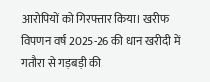आरोपियों को गिरफ्तार किया। खरीफ विपणन वर्ष 2025-26 की धान खरीदी में गतौरा से गड़बड़ी की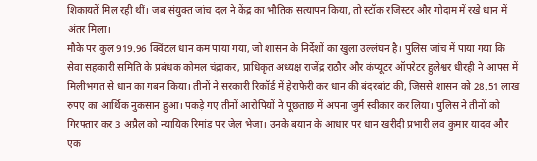शिकायतें मिल रही थीं। जब संयुक्त जांच दल ने केंद्र का भौतिक सत्यापन किया, तो स्टॉक रजिस्टर और गोदाम में रखे धान में अंतर मिला।
मौके पर कुल 919.96 क्विंटल धान कम पाया गया, जो शासन के निर्देशों का खुला उल्लंघन है। पुलिस जांच में पाया गया कि सेवा सहकारी समिति के प्रबंधक कोमल चंद्राकर, प्राधिकृत अध्यक्ष राजेंद्र राठौर और कंप्यूटर ऑपरेटर हुलेश्वर धीरही ने आपस में मिलीभगत से धान का गबन किया। तीनों ने सरकारी रिकॉर्ड में हेराफेरी कर धान की बंदरबांट की, जिससे शासन को 28.51 लाख रुपए का आर्थिक नुकसान हुआ। पकड़े गए तीनों आरोपियों ने पूछताछ में अपना जुर्म स्वीकार कर लिया। पुलिस ने तीनों को गिरफ्तार कर 3 अप्रैल को न्यायिक रिमांड पर जेल भेजा। उनके बयान के आधार पर धान खरीदी प्रभारी लव कुमार यादव और एक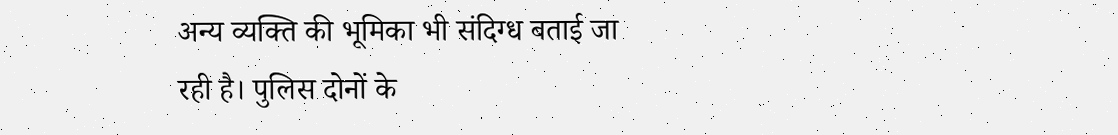अन्य व्यक्ति की भूमिका भी संदिग्ध बताई जा रही है। पुलिस दोनों के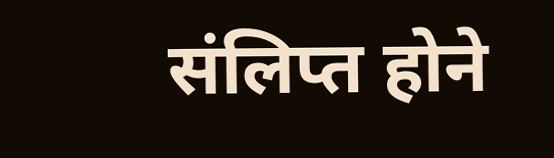संलिप्त होने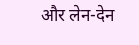और लेन-देन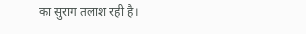का सुराग तलाश रही है।